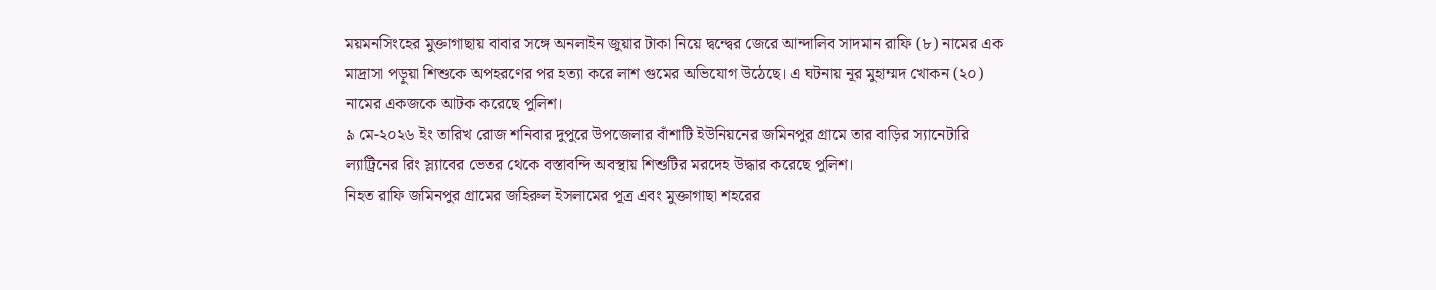ময়মনসিংহের মুক্তাগাছায় বাবার সঙ্গে অনলাইন জুয়ার টাকা নিয়ে দ্বন্দ্বের জেরে আন্দালিব সাদমান রাফি (৮) নামের এক মাদ্রাসা পড়ুয়া শিশুকে অপহরণের পর হত্যা করে লাশ গুমের অভিযোগ উঠেছে। এ ঘটনায় নূর মুহাম্মদ খোকন (২০) নামের একজকে আটক করেছে পুলিশ।
৯ মে-২০২৬ ইং তারিখ রোজ শনিবার দুপুরে উপজেলার বাঁশাটি ইউনিয়নের জমিনপুর গ্রামে তার বাড়ির স্যানেটারি ল্যাট্রিনের রিং স্ল্যাবের ভেতর থেকে বস্তাবন্দি অবস্থায় শিশুটির মরদেহ উদ্ধার করেছে পুলিশ।
নিহত রাফি জমিনপুর গ্রামের জহিরুল ইসলামের পূত্র এবং মুক্তাগাছা শহরের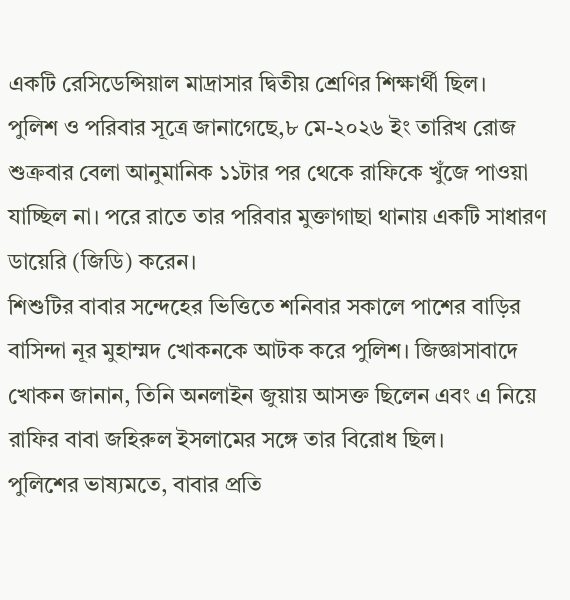একটি রেসিডেন্সিয়াল মাদ্রাসার দ্বিতীয় শ্রেণির শিক্ষার্থী ছিল।
পুলিশ ও পরিবার সূত্রে জানাগেছে,৮ মে-২০২৬ ইং তারিখ রোজ শুক্রবার বেলা আনুমানিক ১১টার পর থেকে রাফিকে খুঁজে পাওয়া যাচ্ছিল না। পরে রাতে তার পরিবার মুক্তাগাছা থানায় একটি সাধারণ ডায়েরি (জিডি) করেন।
শিশুটির বাবার সন্দেহের ভিত্তিতে শনিবার সকালে পাশের বাড়ির বাসিন্দা নূর মুহাম্মদ খোকনকে আটক করে পুলিশ। জিজ্ঞাসাবাদে খোকন জানান, তিনি অনলাইন জুয়ায় আসক্ত ছিলেন এবং এ নিয়ে রাফির বাবা জহিরুল ইসলামের সঙ্গে তার বিরোধ ছিল।
পুলিশের ভাষ্যমতে, বাবার প্রতি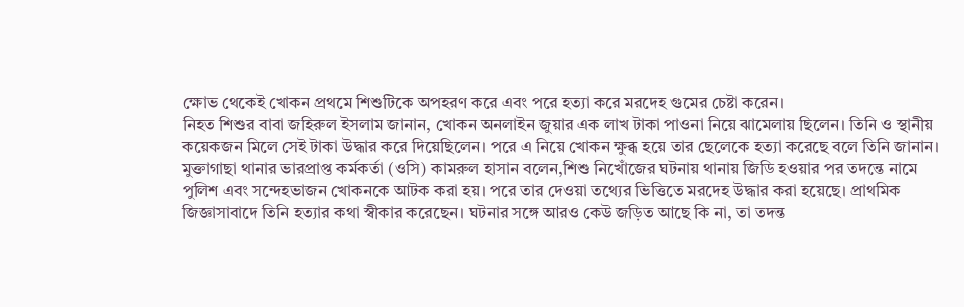ক্ষোভ থেকেই খোকন প্রথমে শিশুটিকে অপহরণ করে এবং পরে হত্যা করে মরদেহ গুমের চেষ্টা করেন।
নিহত শিশুর বাবা জহিরুল ইসলাম জানান, খোকন অনলাইন জুয়ার এক লাখ টাকা পাওনা নিয়ে ঝামেলায় ছিলেন। তিনি ও স্থানীয় কয়েকজন মিলে সেই টাকা উদ্ধার করে দিয়েছিলেন। পরে এ নিয়ে খোকন ক্ষুব্ধ হয়ে তার ছেলেকে হত্যা করেছে বলে তিনি জানান।
মুক্তাগাছা থানার ভারপ্রাপ্ত কর্মকর্তা (ওসি) কামরুল হাসান বলেন,শিশু নিখোঁজের ঘটনায় থানায় জিডি হওয়ার পর তদন্তে নামে পুলিশ এবং সন্দেহভাজন খোকনকে আটক করা হয়। পরে তার দেওয়া তথ্যের ভিত্তিতে মরদেহ উদ্ধার করা হয়েছে। প্রাথমিক জিজ্ঞাসাবাদে তিনি হত্যার কথা স্বীকার করেছেন। ঘটনার সঙ্গে আরও কেউ জড়িত আছে কি না, তা তদন্ত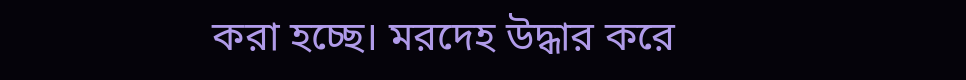করা হচ্ছে। মরদেহ উদ্ধার করে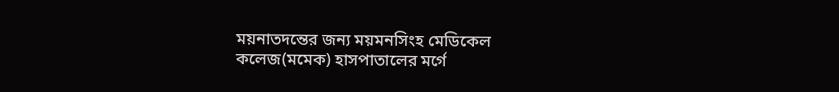ময়নাতদন্তের জন্য ময়মনসিংহ মেডিকেল কলেজ(মমেক) হাসপাতালের মর্গে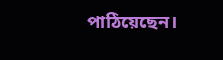পাঠিয়েছেন।